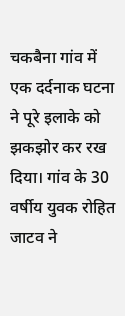चकबैना गांव में एक दर्दनाक घटना ने पूरे इलाके को झकझोर कर रख दिया। गांव के 30 वर्षीय युवक रोहित जाटव ने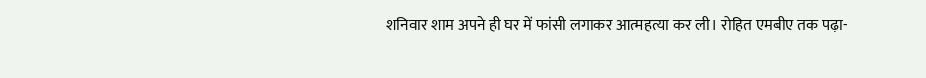शनिवार शाम अपने ही घर में फांसी लगाकर आत्महत्या कर ली। रोहित एमबीए तक पढ़ा-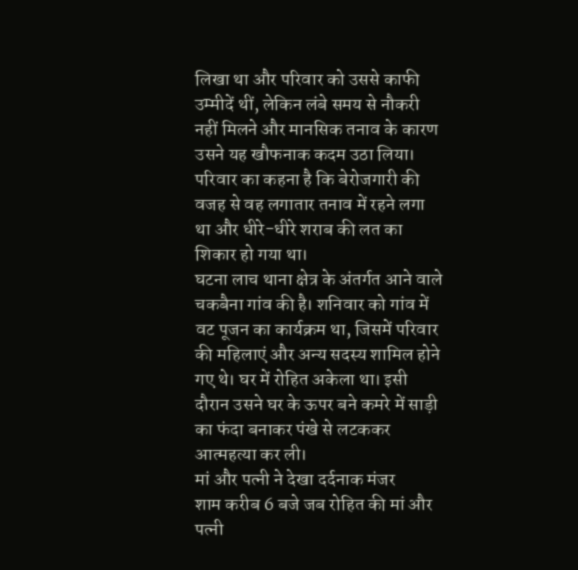लिखा था और परिवार को उससे काफी उम्मीदें थीं, लेकिन लंबे समय से नौकरी नहीं मिलने और मानसिक तनाव के कारण उसने यह खौफनाक कदम उठा लिया। परिवार का कहना है कि बेरोजगारी की वजह से वह लगातार तनाव में रहने लगा था और धीरे-धीरे शराब की लत का शिकार हो गया था।
घटना लाच थाना क्षेत्र के अंतर्गत आने वाले चकबैना गांव की है। शनिवार को गांव में वट पूजन का कार्यक्रम था, जिसमें परिवार की महिलाएं और अन्य सदस्य शामिल होने गए थे। घर में रोहित अकेला था। इसी दौरान उसने घर के ऊपर बने कमरे में साड़ी का फंदा बनाकर पंखे से लटककर आत्महत्या कर ली।
मां और पत्नी ने देखा दर्दनाक मंजर
शाम करीब 6 बजे जब रोहित की मां और पत्नी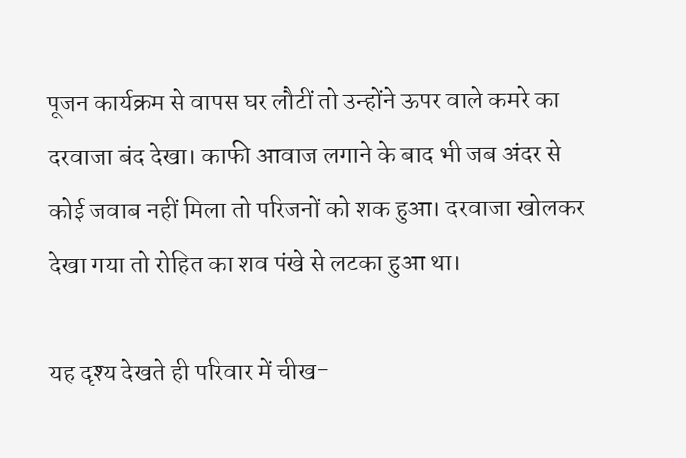पूजन कार्यक्रम से वापस घर लौटीं तो उन्होंने ऊपर वाले कमरे का दरवाजा बंद देखा। काफी आवाज लगाने के बाद भी जब अंदर से कोई जवाब नहीं मिला तो परिजनों को शक हुआ। दरवाजा खोलकर देखा गया तो रोहित का शव पंखे से लटका हुआ था।

यह दृश्य देखते ही परिवार में चीख-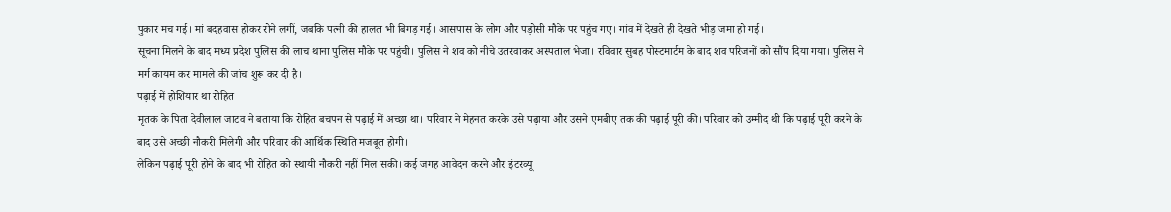पुकार मच गई। मां बदहवास होकर रोने लगीं, जबकि पत्नी की हालत भी बिगड़ गई। आसपास के लोग और पड़ोसी मौके पर पहुंच गए। गांव में देखते ही देखते भीड़ जमा हो गई।
सूचना मिलने के बाद मध्य प्रदेश पुलिस की लाच थाना पुलिस मौके पर पहुंची। पुलिस ने शव को नीचे उतरवाकर अस्पताल भेजा। रविवार सुबह पोस्टमार्टम के बाद शव परिजनों को सौंप दिया गया। पुलिस ने मर्ग कायम कर मामले की जांच शुरू कर दी है।
पढ़ाई में होशियार था रोहित
मृतक के पिता देवीलाल जाटव ने बताया कि रोहित बचपन से पढ़ाई में अच्छा था। परिवार ने मेहनत करके उसे पढ़ाया और उसने एमबीए तक की पढ़ाई पूरी की। परिवार को उम्मीद थी कि पढ़ाई पूरी करने के बाद उसे अच्छी नौकरी मिलेगी और परिवार की आर्थिक स्थिति मजबूत होगी।
लेकिन पढ़ाई पूरी होने के बाद भी रोहित को स्थायी नौकरी नहीं मिल सकी। कई जगह आवेदन करने और इंटरव्यू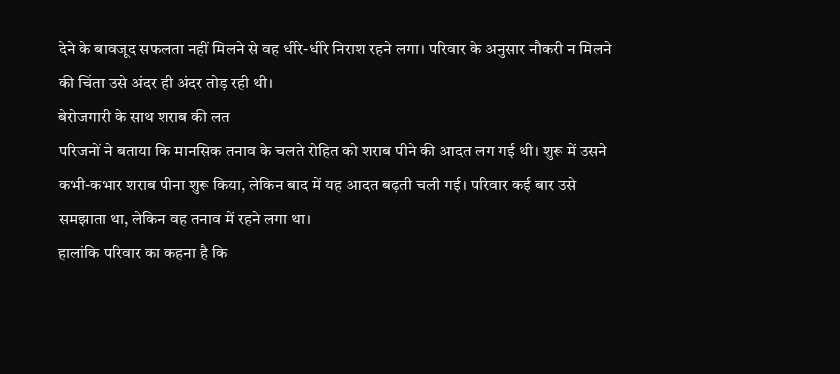देने के बावजूद सफलता नहीं मिलने से वह धीरे-धीरे निराश रहने लगा। परिवार के अनुसार नौकरी न मिलने की चिंता उसे अंदर ही अंदर तोड़ रही थी।
बेरोजगारी के साथ शराब की लत
परिजनों ने बताया कि मानसिक तनाव के चलते रोहित को शराब पीने की आदत लग गई थी। शुरू में उसने कभी-कभार शराब पीना शुरू किया, लेकिन बाद में यह आदत बढ़ती चली गई। परिवार कई बार उसे समझाता था, लेकिन वह तनाव में रहने लगा था।
हालांकि परिवार का कहना है कि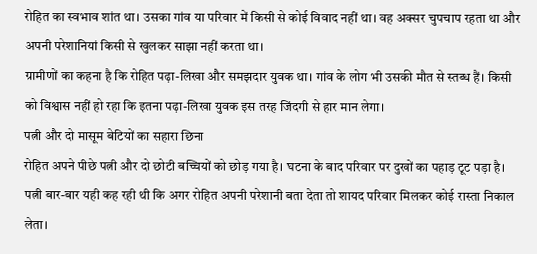रोहित का स्वभाव शांत था। उसका गांव या परिवार में किसी से कोई विवाद नहीं था। वह अक्सर चुपचाप रहता था और अपनी परेशानियां किसी से खुलकर साझा नहीं करता था।
ग्रामीणों का कहना है कि रोहित पढ़ा-लिखा और समझदार युवक था। गांव के लोग भी उसकी मौत से स्तब्ध हैं। किसी को विश्वास नहीं हो रहा कि इतना पढ़ा-लिखा युवक इस तरह जिंदगी से हार मान लेगा।
पत्नी और दो मासूम बेटियों का सहारा छिना
रोहित अपने पीछे पत्नी और दो छोटी बच्चियों को छोड़ गया है। घटना के बाद परिवार पर दुखों का पहाड़ टूट पड़ा है। पत्नी बार-बार यही कह रही थी कि अगर रोहित अपनी परेशानी बता देता तो शायद परिवार मिलकर कोई रास्ता निकाल लेता।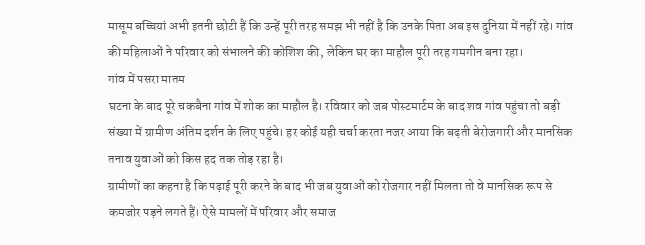मासूम बच्चियां अभी इतनी छोटी हैं कि उन्हें पूरी तरह समझ भी नहीं है कि उनके पिता अब इस दुनिया में नहीं रहे। गांव की महिलाओं ने परिवार को संभालने की कोशिश की, लेकिन घर का माहौल पूरी तरह गमगीन बना रहा।
गांव में पसरा मातम
घटना के बाद पूरे चकबैना गांव में शोक का माहौल है। रविवार को जब पोस्टमार्टम के बाद शव गांव पहुंचा तो बड़ी संख्या में ग्रामीण अंतिम दर्शन के लिए पहुंचे। हर कोई यही चर्चा करता नजर आया कि बढ़ती बेरोजगारी और मानसिक तनाव युवाओं को किस हद तक तोड़ रहा है।
ग्रामीणों का कहना है कि पढ़ाई पूरी करने के बाद भी जब युवाओं को रोजगार नहीं मिलता तो वे मानसिक रूप से कमजोर पड़ने लगते हैं। ऐसे मामलों में परिवार और समाज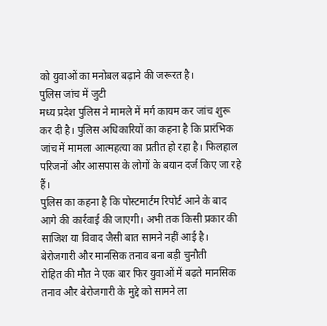को युवाओं का मनोबल बढ़ाने की जरूरत है।
पुलिस जांच में जुटी
मध्य प्रदेश पुलिस ने मामले में मर्ग कायम कर जांच शुरू कर दी है। पुलिस अधिकारियों का कहना है कि प्रारंभिक जांच में मामला आत्महत्या का प्रतीत हो रहा है। फिलहाल परिजनों और आसपास के लोगों के बयान दर्ज किए जा रहे हैं।
पुलिस का कहना है कि पोस्टमार्टम रिपोर्ट आने के बाद आगे की कार्रवाई की जाएगी। अभी तक किसी प्रकार की साजिश या विवाद जैसी बात सामने नहीं आई है।
बेरोजगारी और मानसिक तनाव बना बड़ी चुनौती
रोहित की मौत ने एक बार फिर युवाओं में बढ़ते मानसिक तनाव और बेरोजगारी के मुद्दे को सामने ला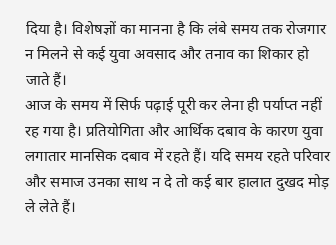दिया है। विशेषज्ञों का मानना है कि लंबे समय तक रोजगार न मिलने से कई युवा अवसाद और तनाव का शिकार हो जाते हैं।
आज के समय में सिर्फ पढ़ाई पूरी कर लेना ही पर्याप्त नहीं रह गया है। प्रतियोगिता और आर्थिक दबाव के कारण युवा लगातार मानसिक दबाव में रहते हैं। यदि समय रहते परिवार और समाज उनका साथ न दे तो कई बार हालात दुखद मोड़ ले लेते हैं।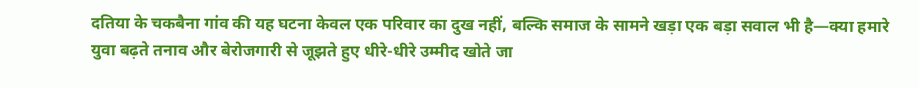दतिया के चकबैना गांव की यह घटना केवल एक परिवार का दुख नहीं, बल्कि समाज के सामने खड़ा एक बड़ा सवाल भी है—क्या हमारे युवा बढ़ते तनाव और बेरोजगारी से जूझते हुए धीरे-धीरे उम्मीद खोते जा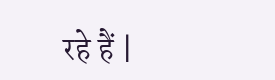रहे हैं |